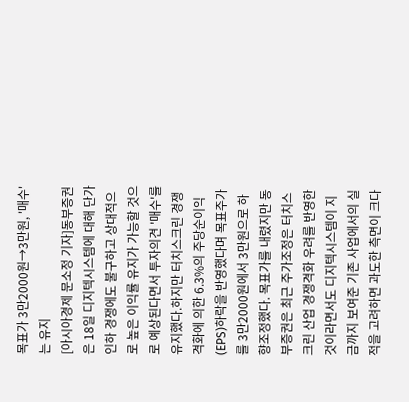목표가 3만2000원→3만원, '매수'는 유지
[아시아경제 문소정 기자]동부증권은 18일 디지텍시스템에 대해 단가인하 경쟁에도 불구하고 상대적으로 높은 이익률 유지가 가능할 것으로 예상된다면서 투자의견 '매수'를 유지했다.하지만 터치스크린 경쟁격화에 의한 6.3%의 주당순이익(EPS)하락을 반영했다며 목표주가를 3만2000원에서 3만원으로 하향조정했다. 목표가를 내렸지만 동부증권은 최근 주가조정은 터치스크린 산업 경쟁격화 우려를 반영한 것이라면서도 디지텍시스템이 지금까지 보여준 기존 사업에서의 실적을 고려하면 과도한 측면이 크다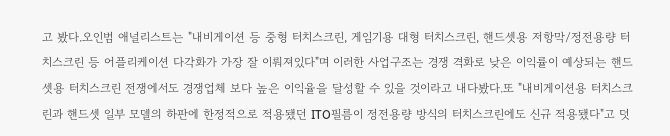고 봤다.오인범 애널리스트는 "내비게이션 등 중형 터치스크린, 게임기용 대형 터치스크린, 핸드셋용 저항막/정전용량 터치스크린 등 어플리케이션 다각화가 가장 잘 이뤄져있다"며 이러한 사업구조는 경쟁 격화로 낮은 이익률이 예상되는 핸드셋용 터치스크린 전쟁에서도 경쟁업체 보다 높은 이익율을 달성할 수 있을 것이라고 내다봤다.또 "내비게이션용 터치스크린과 핸드셋 일부 모델의 하판에 한정적으로 적용됐던 ITO필름이 정전용량 방식의 터치스크린에도 신규 적용됐다"고 덧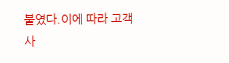붙였다.이에 따라 고객사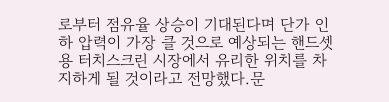로부터 점유율 상승이 기대된다며 단가 인하 압력이 가장 클 것으로 예상되는 핸드셋용 터치스크린 시장에서 유리한 위치를 차지하게 될 것이라고 전망했다.문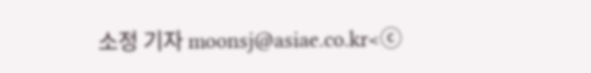소정 기자 moonsj@asiae.co.kr<ⓒ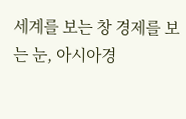세계를 보는 창 경제를 보는 눈, 아시아경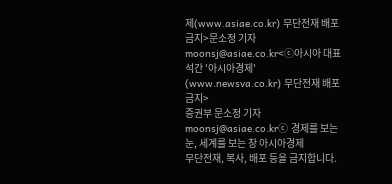제(www.asiae.co.kr) 무단전재 배포금지>문소정 기자 moonsj@asiae.co.kr<ⓒ아시아 대표 석간 '아시아경제' (www.newsva.co.kr) 무단전재 배포금지>
증권부 문소정 기자 moonsj@asiae.co.krⓒ 경제를 보는 눈, 세계를 보는 창 아시아경제
무단전재, 복사, 배포 등을 금지합니다.